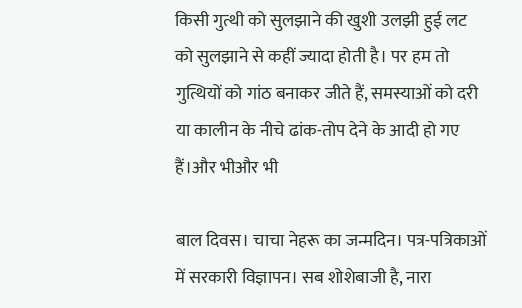किसी गुत्थी को सुलझाने की खुशी उलझी हुई लट को सुलझाने से कहीं ज्यादा होती है। पर हम तो गुत्थियों को गांठ बनाकर जीते हैं, समस्याओं को दरी या कालीन के नीचे ढांक-तोप देने के आदी हो गए हैं।और भीऔर भी

बाल दिवस। चाचा नेहरू का जन्मदिन। पत्र-पत्रिकाओं में सरकारी विज्ञापन। सब शोशेबाजी है, नारा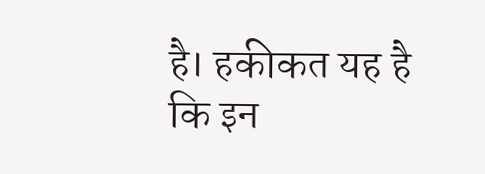है। हकीकत यह है कि इन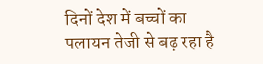दिनों देश में बच्चों का पलायन तेजी से बढ़ रहा है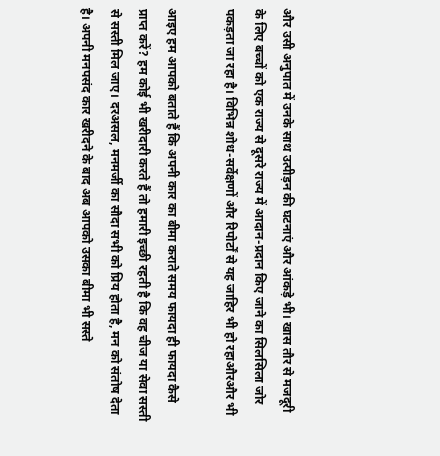और उसी अनुपात में उनके साथ उत्पीड़न की घटनाएं और आंकड़े भी। खास तौर से मजदूरी के लिए बच्चों को एक राज्य से दूसरे राज्य में आदान-प्रदान किए जाने का सिलसिला जोर पकड़ता जा रहा है। विभिन्न शोध-सर्वेक्षणों और रिपोर्टों से यह जाहिर भी हो रहाऔरऔर भी

आइए हम आपको बताते हैं कि अपनी कार का बीमा कराते समय फायदा ही फायदा कैसे प्राप्त करें? हम कोई भी खरीदारी करते हैं तो हमारी इच्छी रहती है कि वह चीज या सेवा सस्ती से सस्ती मिल जाए। दरअसल, मनमर्जी का सौदा सभी को प्रिय होता है, मन को संतोष देता है। अपनी मनपसंद कार खरीदने के बाद अब आपको उसका बीमा भी सस्ते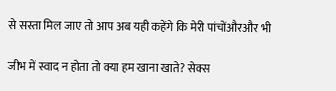से सस्ता मिल जाए तो आप अब यही कहेंगे कि मेरी पांचोंऔरऔर भी

जीभ में स्वाद न होता तो क्या हम खाना खाते? सेक्स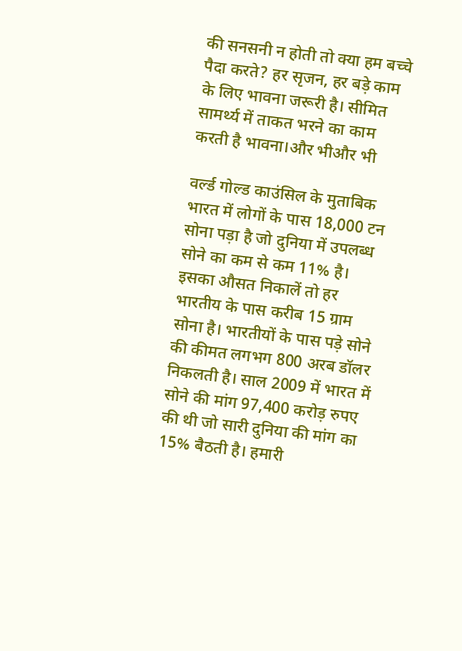की सनसनी न होती तो क्या हम बच्चे पैदा करते? हर सृजन, हर बड़े काम के लिए भावना जरूरी है। सीमित सामर्थ्य में ताकत भरने का काम करती है भावना।और भीऔर भी

वर्ल्ड गोल्ड काउंसिल के मुताबिक भारत में लोगों के पास 18,000 टन सोना पड़ा है जो दुनिया में उपलब्ध सोने का कम से कम 11% है। इसका औसत निकालें तो हर भारतीय के पास करीब 15 ग्राम सोना है। भारतीयों के पास पड़े सोने की कीमत लगभग 800 अरब डॉलर निकलती है। साल 2009 में भारत में सोने की मांग 97,400 करोड़ रुपए की थी जो सारी दुनिया की मांग का 15% बैठती है। हमारी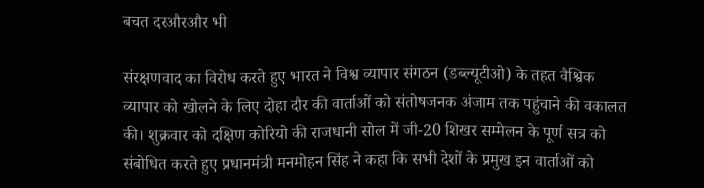बचत दरऔरऔर भी

संरक्षणवाद का विरोध करते हुए भारत ने विश्व व्यापार संगठन (डब्ल्यूटीओ) के तहत वैश्विक व्यापार को खोलने के लिए दोहा दौर की वार्ताओं को संतोषजनक अंजाम तक पहुंचाने की वकालत की। शुक्रवार को दक्षिण कोरियो की राजधानी सोल में जी-20 शिखर सम्मेलन के पूर्ण सत्र को संबोधित करते हुए प्रधानमंत्री मनमोहन सिंह ने कहा कि सभी देशों के प्रमुख इन वार्ताओं को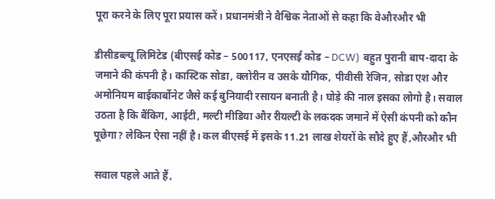पूरा करने के लिए पूरा प्रयास करें। प्रधानमंत्री ने वैश्विक नेताओं से कहा कि वेऔरऔर भी

डीसीडब्ल्यू लिमिटेड (बीएसई कोड – 500117, एनएसई कोड – DCW) बहुत पुरानी बाप-दादा के जमाने की कंपनी है। कास्टिक सोडा, क्लोरीन व उसके यौगिक, पीवीसी रेजिन, सोडा एश और अमोनियम बाईकार्बोनेट जैसे कई बुनियादी रसायन बनाती है। घोड़े की नाल इसका लोगो है। सवाल उठता है कि बैंकिग, आईटी, मल्टी मीडिया और रीयल्टी के लकदक जमाने में ऐसी कंपनी को कौन पूछेगा? लेकिन ऐसा नहीं है। कल बीएसई में इसके 11.21 लाख शेयरों के सौदे हुए हैं,औरऔर भी

सवाल पहले आते हैं,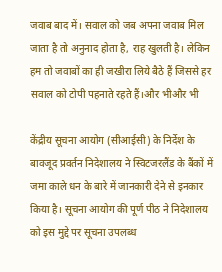जवाब बाद में। सवाल को जब अपना जवाब मिल जाता है तो अनुनाद होता है, राह खुलती है। लेकिन हम तो जवाबों का ही जखीरा लिये बैठे हैं जिससे हर सवाल को टोपी पहनाते रहते हैं।और भीऔर भी

केंद्रीय सूचना आयोग (सीआईसी) के निर्देश के बावजूद प्रवर्तन निदेशालय ने स्विटजरलैंड के बैंकों में जमा काले धन के बारे में जानकारी देने से इनकार किया है। सूचना आयोग की पूर्ण पीठ ने निदेशालय को इस मुद्दे पर सूचना उपलब्ध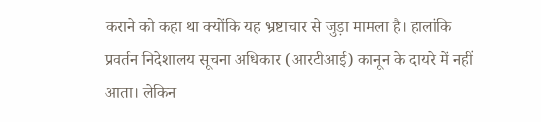कराने को कहा था क्योंकि यह भ्रष्टाचार से जुड़ा मामला है। हालांकि प्रवर्तन निदेशालय सूचना अधिकार (आरटीआई) कानून के दायरे में नहीं आता। लेकिन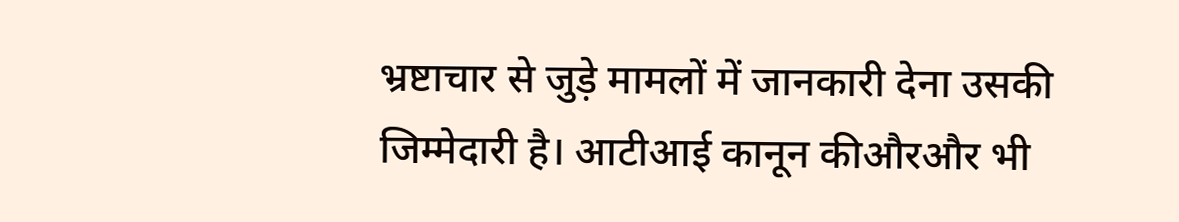भ्रष्टाचार से जुड़े मामलों में जानकारी देना उसकी जिम्मेदारी है। आटीआई कानून कीऔरऔर भी